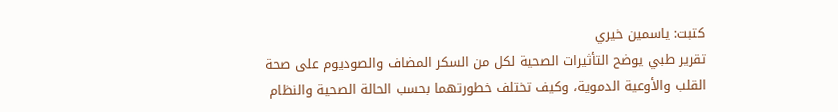كتبت: ياسمين خيري
تقرير طبي يوضح التأثيرات الصحية لكل من السكر المضاف والصوديوم على صحة القلب والأوعية الدموية، وكيف تختلف خطورتهما بحسب الحالة الصحية والنظام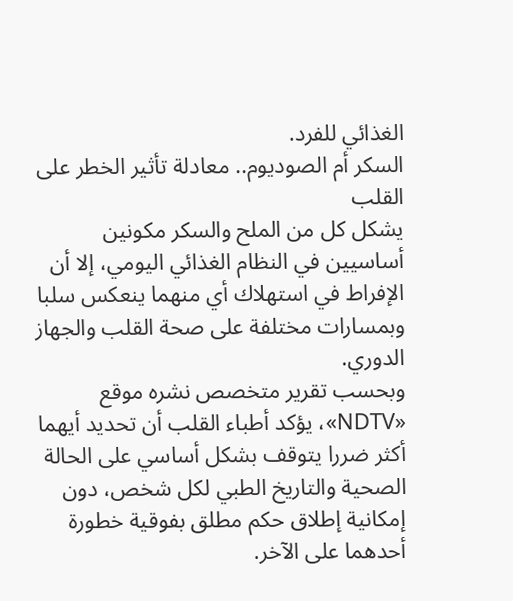الغذائي للفرد.
السكر أم الصوديوم.. معادلة تأثير الخطر على القلب
يشكل كل من الملح والسكر مكونين أساسيين في النظام الغذائي اليومي، إلا أن الإفراط في استهلاك أي منهما ينعكس سلبا وبمسارات مختلفة على صحة القلب والجهاز الدوري.
وبحسب تقرير متخصص نشره موقع «NDTV»، يؤكد أطباء القلب أن تحديد أيهما أكثر ضررا يتوقف بشكل أساسي على الحالة الصحية والتاريخ الطبي لكل شخص، دون إمكانية إطلاق حكم مطلق بفوقية خطورة أحدهما على الآخر.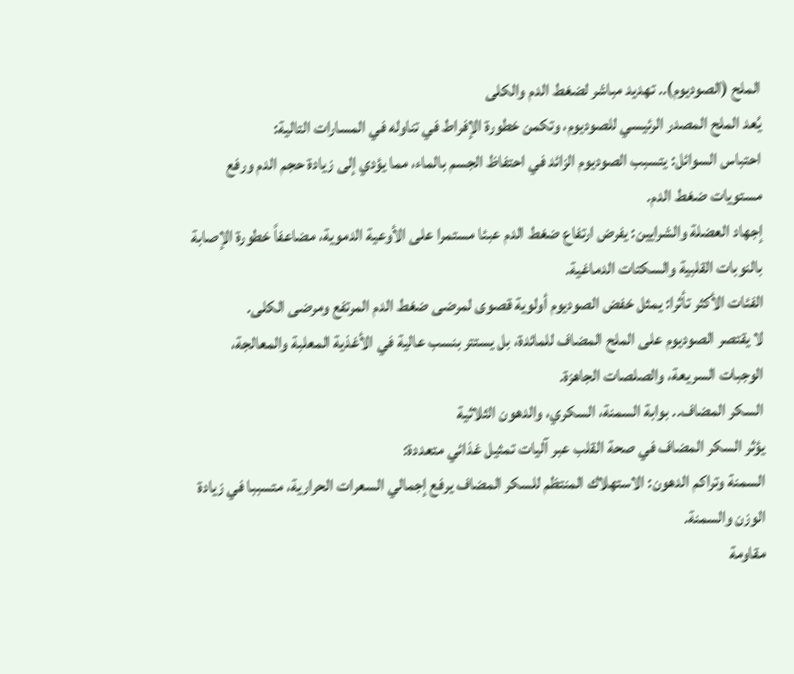الملح (الصوديوم).. تهديد مباشر لضغط الدم والكلى
يُعد الملح المصدر الرئيسي للصوديوم، وتكمن خطورة الإفراط في تناوله في المسارات التالية:
احتباس السوائل: يتسبب الصوديوم الزائد في احتفاظ الجسم بالماء، مما يؤدي إلى زيادة حجم الدم ورفع مستويات ضغط الدم.
إجهاد العضلة والشرايين: يفرض ارتفاع ضغط الدم عبئا مستمرا على الأوعية الدموية، مضاعفاً خطورة الإصابة بالنوبات القلبية والسكتات الدماغية.
الفئات الأكثر تأثرا: يمثل خفض الصوديوم أولوية قصوى لمرضى ضغط الدم المرتفع ومرضى الكلى.
لا يقتصر الصوديوم على الملح المضاف للمائدة، بل يستتر بنسب عالية في الأغذية المعلبة والمعالجة، الوجبات السريعة، والصلصات الجاهزة.
السكر المضاف.. بوابة السمنة، السكري، والدهون الثلاثية
يؤثر السكر المضاف في صحة القلب عبر آليات تمثيل غذائي متعددة:
السمنة وتراكم الدهون: الاستهلاك المنتظم للسكر المضاف يرفع إجمالي السعرات الحرارية، متسببا في زيادة الوزن والسمنة.
مقاومة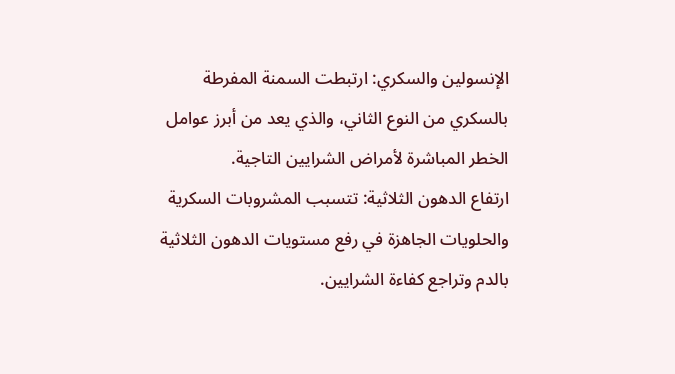الإنسولين والسكري: ارتبطت السمنة المفرطة بالسكري من النوع الثاني، والذي يعد من أبرز عوامل الخطر المباشرة لأمراض الشرايين التاجية.
ارتفاع الدهون الثلاثية: تتسبب المشروبات السكرية والحلويات الجاهزة في رفع مستويات الدهون الثلاثية بالدم وتراجع كفاءة الشرايين.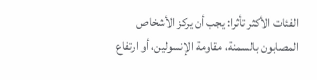الفئات الأكثر تأثرا: يجب أن يركز الأشخاص المصابون بالسمنة، مقاومة الإنسولين، أو ارتفاع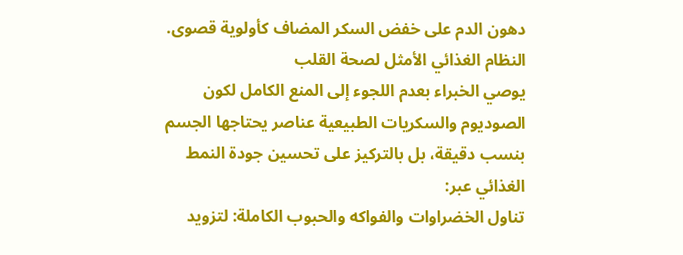دهون الدم على خفض السكر المضاف كأولوية قصوى.
النظام الغذائي الأمثل لصحة القلب
يوصي الخبراء بعدم اللجوء إلى المنع الكامل لكون الصوديوم والسكريات الطبيعية عناصر يحتاجها الجسم بنسب دقيقة، بل بالتركيز على تحسين جودة النمط الغذائي عبر:
تناول الخضراوات والفواكه والحبوب الكاملة: لتزويد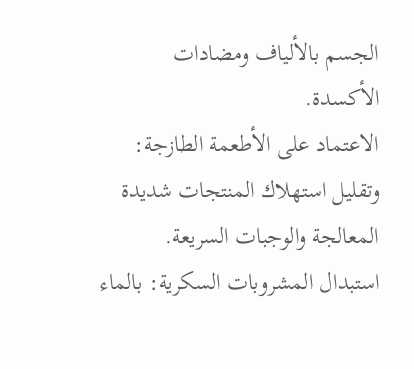الجسم بالألياف ومضادات الأكسدة.
الاعتماد على الأطعمة الطازجة: وتقليل استهلاك المنتجات شديدة المعالجة والوجبات السريعة.
استبدال المشروبات السكرية: بالماء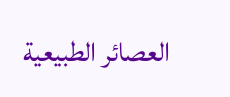العصائر الطبيعية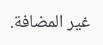غير المضافة.